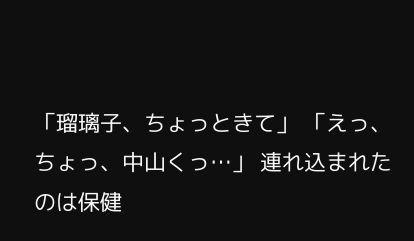「瑠璃子、ちょっときて」 「えっ、ちょっ、中山くっ…」 連れ込まれたのは保健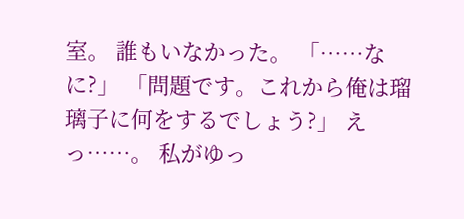室。 誰もいなかった。 「……なに?」 「問題です。これから俺は瑠璃子に何をするでしょう?」 えっ……。 私がゆっ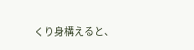くり身構えると、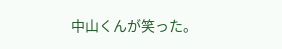中山くんが笑った。